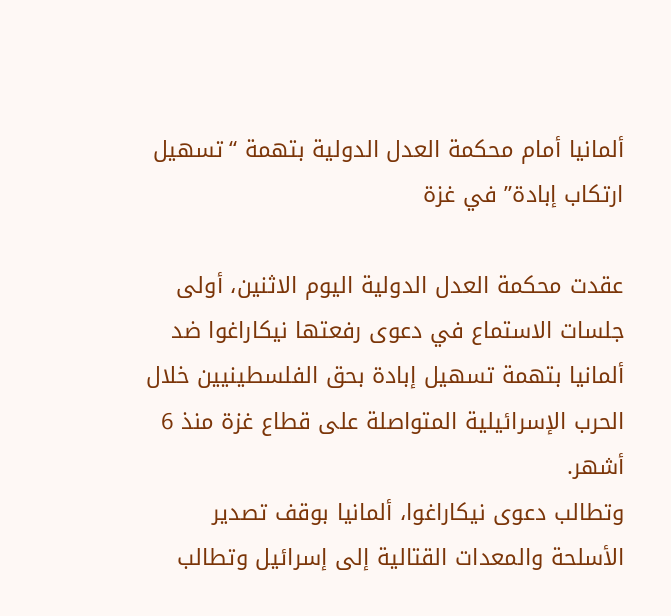ألمانيا أمام محكمة العدل الدولية بتهمة “تسهيل ارتكاب إبادة” في غزة

عقدت محكمة العدل الدولية اليوم الاثنين، أولى جلسات الاستماع في دعوى رفعتها نيكاراغوا ضد ألمانيا بتهمة تسهيل إبادة بحق الفلسطينيين خلال الحرب الإسرائيلية المتواصلة على قطاع غزة منذ 6 أشهر.
وتطالب دعوى نيكاراغوا، ألمانيا بوقف تصدير الأسلحة والمعدات القتالية إلى إسرائيل وتطالب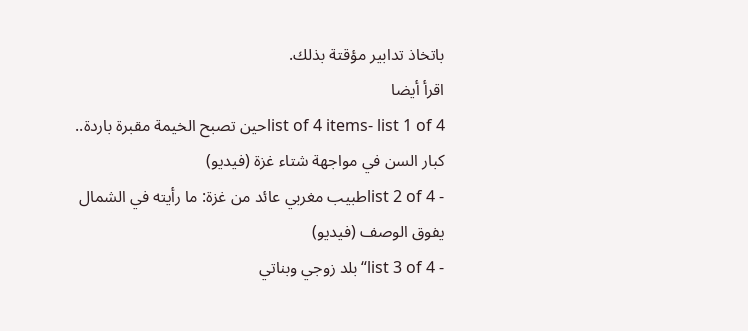باتخاذ تدابير مؤقتة بذلك.
اقرأ أيضا
list of 4 items- list 1 of 4حين تصبح الخيمة مقبرة باردة.. كبار السن في مواجهة شتاء غزة (فيديو)
- list 2 of 4طبيب مغربي عائد من غزة: ما رأيته في الشمال يفوق الوصف (فيديو)
- list 3 of 4“بلد زوجي وبناتي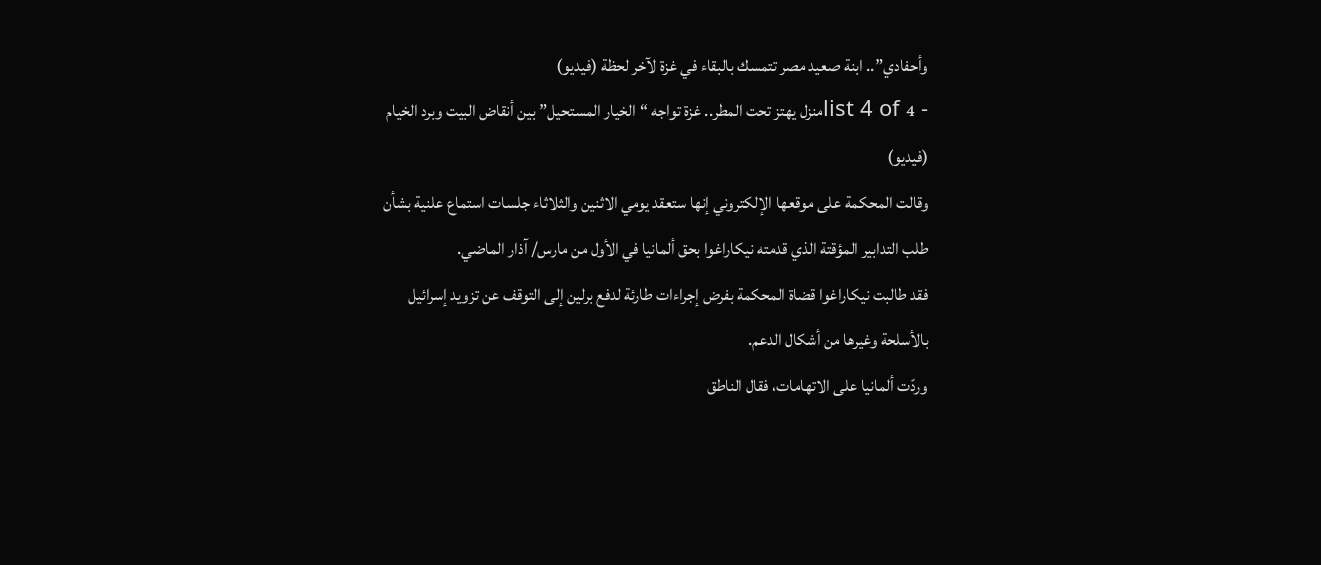وأحفادي”.. ابنة صعيد مصر تتمسك بالبقاء في غزة لآخر لحظة (فيديو)
- list 4 of 4منزل يهتز تحت المطر.. غزة تواجه “الخيار المستحيل” بين أنقاض البيت وبرد الخيام (فيديو)
وقالت المحكمة على موقعها الإلكتروني إنها ستعقد يومي الاثنين والثلاثاء جلسات استماع علنية بشأن طلب التدابير المؤقتة الذي قدمته نيكاراغوا بحق ألمانيا في الأول من مارس/ آذار الماضي.
فقد طالبت نيكاراغوا قضاة المحكمة بفرض إجراءات طارئة لدفع برلين إلى التوقف عن تزويد إسرائيل بالأسلحة وغيرها من أشكال الدعم.
وردّت ألمانيا على الاتهامات، فقال الناطق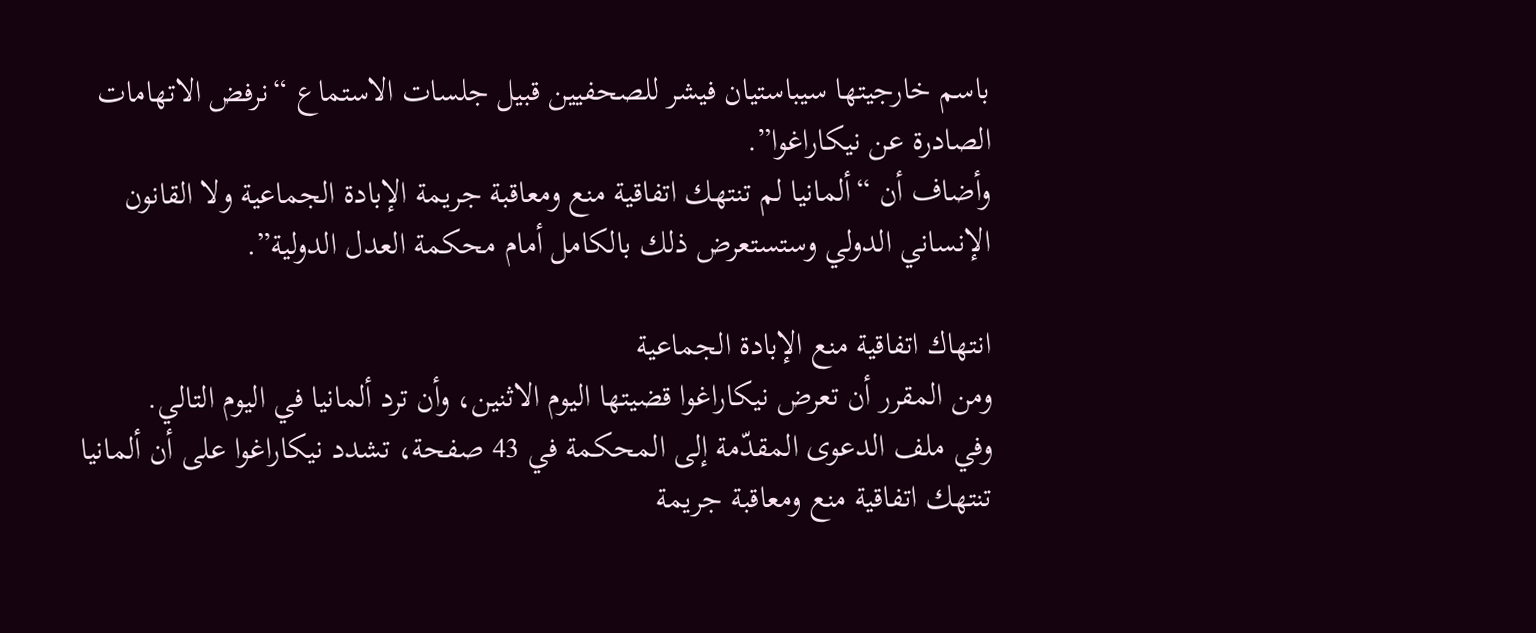باسم خارجيتها سيباستيان فيشر للصحفيين قبيل جلسات الاستماع “نرفض الاتهامات الصادرة عن نيكاراغوا”.
وأضاف أن “ألمانيا لم تنتهك اتفاقية منع ومعاقبة جريمة الإبادة الجماعية ولا القانون الإنساني الدولي وستستعرض ذلك بالكامل أمام محكمة العدل الدولية”.

انتهاك اتفاقية منع الإبادة الجماعية
ومن المقرر أن تعرض نيكاراغوا قضيتها اليوم الاثنين، وأن ترد ألمانيا في اليوم التالي.
وفي ملف الدعوى المقدّمة إلى المحكمة في 43 صفحة، تشدد نيكاراغوا على أن ألمانيا تنتهك اتفاقية منع ومعاقبة جريمة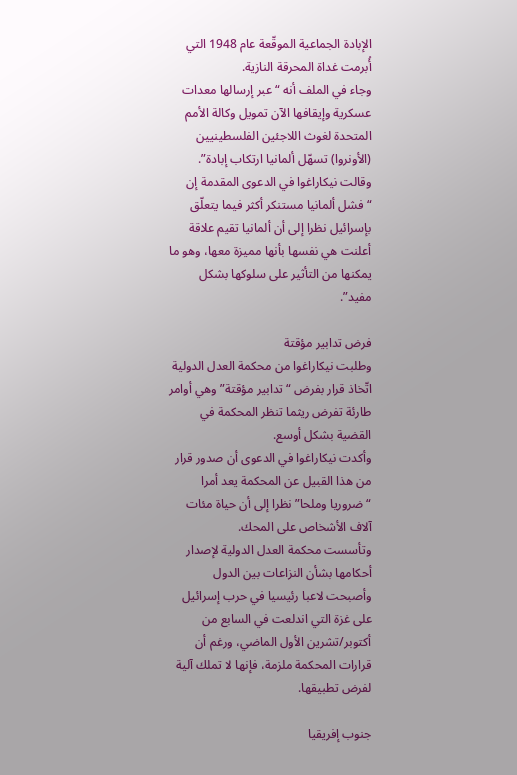الإبادة الجماعية الموقّعة عام 1948 التي أُبرمت غداة المحرقة النازية.
وجاء في الملف أنه “عبر إرسالها معدات عسكرية وإيقافها الآن تمويل وكالة الأمم المتحدة لغوث اللاجئين الفلسطينيين (الأونروا) تسهّل ألمانيا ارتكاب إبادة”.
وقالت نيكاراغوا في الدعوى المقدمة إن “فشل ألمانيا مستنكر أكثر فيما يتعلّق بإسرائيل نظرا إلى أن ألمانيا تقيم علاقة أعلنت هي نفسها بأنها مميزة معها، وهو ما يمكنها من التأثير على سلوكها بشكل مفيد”.

فرض تدابير مؤقتة
وطلبت نيكاراغوا من محكمة العدل الدولية اتّخاذ قرار بفرض “تدابير مؤقتة” وهي أوامر طارئة تفرض ريثما تنظر المحكمة في القضية بشكل أوسع.
وأكدت نيكاراغوا في الدعوى أن صدور قرار من هذا القبيل عن المحكمة يعد أمرا “ضروريا وملحا” نظرا إلى أن حياة مئات آلاف الأشخاص على المحك.
وتأسست محكمة العدل الدولية لإصدار أحكامها بشأن النزاعات بين الدول وأصبحت لاعبا رئيسيا في حرب إسرائيل على غزة التي اندلعت في السابع من أكتوبر/تشرين الأول الماضي، ورغم أن قرارات المحكمة ملزمة، فإنها لا تملك آلية لفرض تطبيقها.

جنوب إفريقيا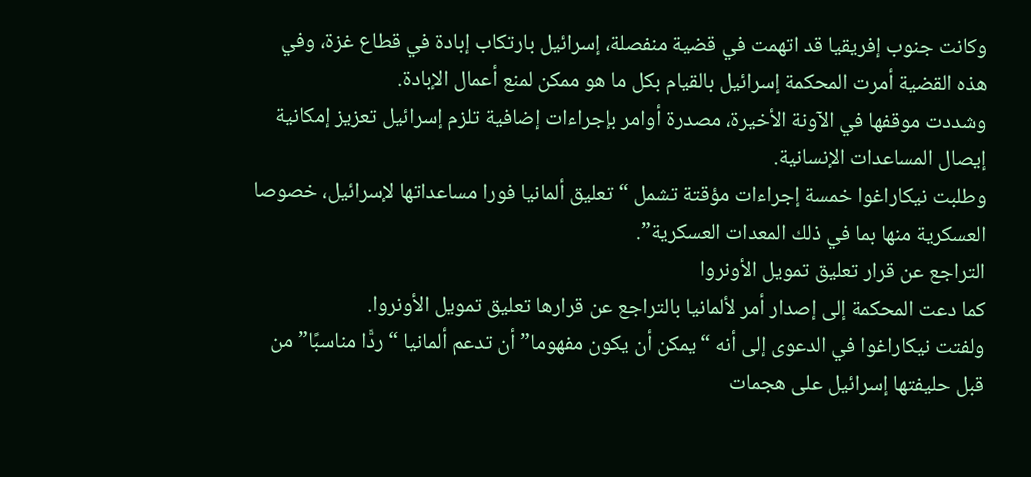وكانت جنوب إفريقيا قد اتهمت في قضية منفصلة، إسرائيل بارتكاب إبادة في قطاع غزة، وفي هذه القضية أمرت المحكمة إسرائيل بالقيام بكل ما هو ممكن لمنع أعمال الإبادة.
وشددت موقفها في الآونة الأخيرة، مصدرة أوامر بإجراءات إضافية تلزم إسرائيل تعزيز إمكانية إيصال المساعدات الإنسانية.
وطلبت نيكاراغوا خمسة إجراءات مؤقتة تشمل “تعليق ألمانيا فورا مساعداتها لإسرائيل، خصوصا العسكرية منها بما في ذلك المعدات العسكرية”.
التراجع عن قرار تعليق تمويل الأونروا
كما دعت المحكمة إلى إصدار أمر لألمانيا بالتراجع عن قرارها تعليق تمويل الأونروا.
ولفتت نيكاراغوا في الدعوى إلى أنه “يمكن أن يكون مفهوما” أن تدعم ألمانيا “ردًّا مناسبًا” من قبل حليفتها إسرائيل على هجمات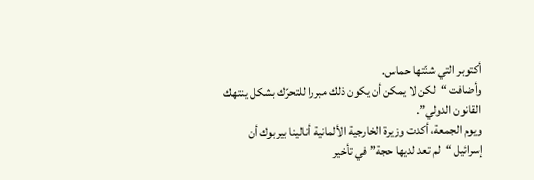أكتوبر التي شنّتها حماس.
وأضافت “لكن لا يمكن أن يكون ذلك مبررا للتحرّك بشكل ينتهك القانون الدولي”.
ويوم الجمعة، أكدت وزيرة الخارجية الألمانية أنالينا بيربوك أن إسرائيل “لم تعد لديها حجة” في تأخير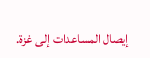إيصال المساعدات إلى غزة.